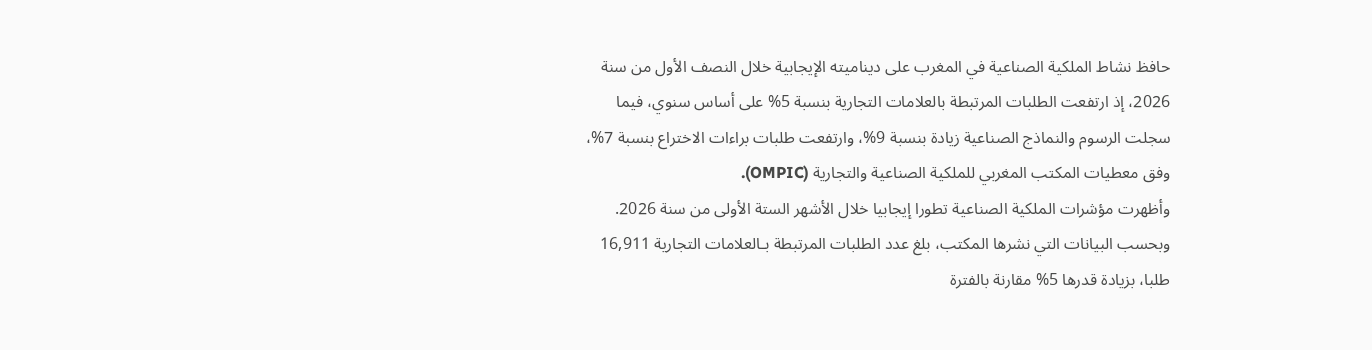حافظ نشاط الملكية الصناعية في المغرب على ديناميته الإيجابية خلال النصف الأول من سنة 2026، إذ ارتفعت الطلبات المرتبطة بالعلامات التجارية بنسبة 5% على أساس سنوي، فيما سجلت الرسوم والنماذج الصناعية زيادة بنسبة 9%، وارتفعت طلبات براءات الاختراع بنسبة 7%، وفق معطيات المكتب المغربي للملكية الصناعية والتجارية (OMPIC).
وأظهرت مؤشرات الملكية الصناعية تطورا إيجابيا خلال الأشهر الستة الأولى من سنة 2026. وبحسب البيانات التي نشرها المكتب، بلغ عدد الطلبات المرتبطة بـالعلامات التجارية 16,911 طلبا، بزيادة قدرها 5% مقارنة بالفترة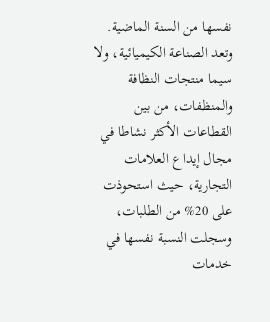نفسها من السنة الماضية.
وتعد الصناعة الكيميائية، ولا سيما منتجات النظافة والمنظفات، من بين القطاعات الأكثر نشاطا في مجال إيداع العلامات التجارية، حيث استحوذت على 20% من الطلبات، وسجلت النسبة نفسها في خدمات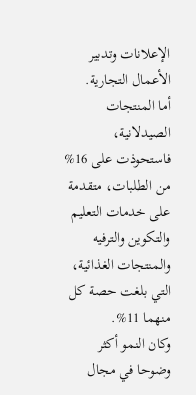الإعلانات وتدبير الأعمال التجارية.
أما المنتجات الصيدلانية، فاستحوذت على 16% من الطلبات، متقدمة على خدمات التعليم والتكوين والترفيه والمنتجات الغذائية، التي بلغت حصة كل منهما 11%.
وكان النمو أكثر وضوحا في مجال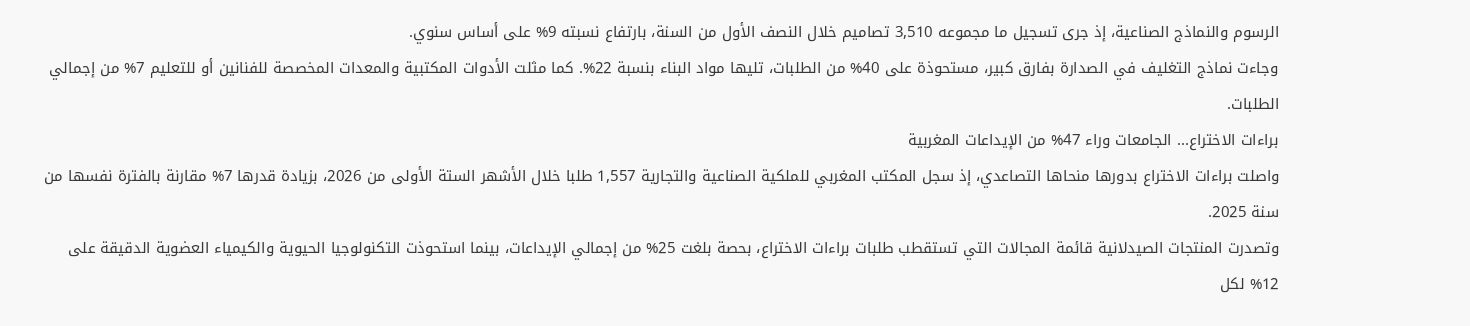الرسوم والنماذج الصناعية، إذ جرى تسجيل ما مجموعه 3,510 تصاميم خلال النصف الأول من السنة، بارتفاع نسبته 9% على أساس سنوي.
وجاءت نماذج التغليف في الصدارة بفارق كبير، مستحوذة على 40% من الطلبات، تليها مواد البناء بنسبة 22%. كما مثلت الأدوات المكتبية والمعدات المخصصة للفنانين أو للتعليم 7% من إجمالي الطلبات.
براءات الاختراع... الجامعات وراء 47% من الإيداعات المغربية
واصلت براءات الاختراع بدورها منحاها التصاعدي، إذ سجل المكتب المغربي للملكية الصناعية والتجارية 1,557 طلبا خلال الأشهر الستة الأولى من 2026، بزيادة قدرها 7% مقارنة بالفترة نفسها من سنة 2025.
وتصدرت المنتجات الصيدلانية قائمة المجالات التي تستقطب طلبات براءات الاختراع، بحصة بلغت 25% من إجمالي الإيداعات، بينما استحوذت التكنولوجيا الحيوية والكيمياء العضوية الدقيقة على 12% لكل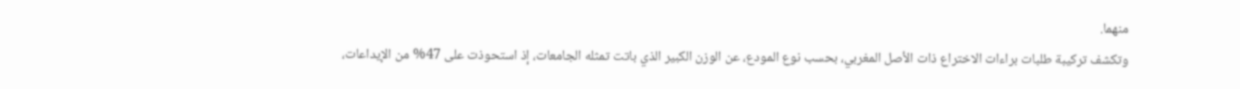منهما.
وتكشف تركيبة طلبات براءات الاختراع ذات الأصل المغربي، بحسب نوع المودع، عن الوزن الكبير الذي باتت تمثله الجامعات، إذ استحوذت على 47% من الإيداعات،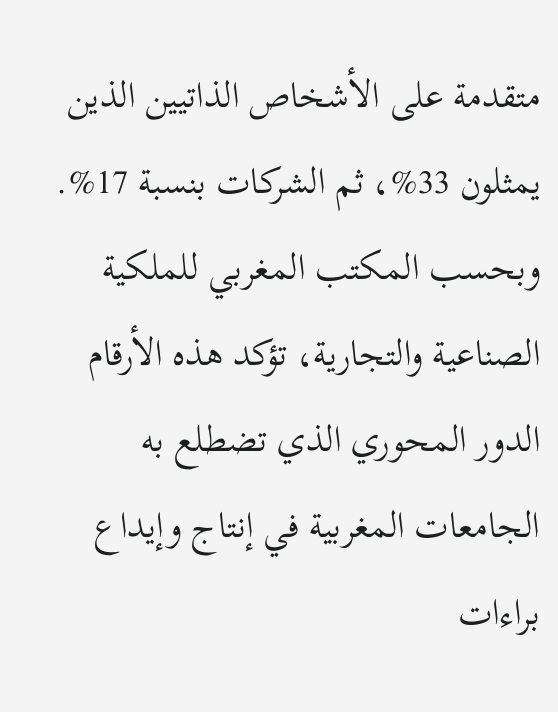متقدمة على الأشخاص الذاتيين الذين يمثلون 33%، ثم الشركات بنسبة 17%.
وبحسب المكتب المغربي للملكية الصناعية والتجارية، تؤكد هذه الأرقام الدور المحوري الذي تضطلع به الجامعات المغربية في إنتاج وإيداع براءات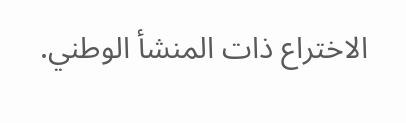الاختراع ذات المنشأ الوطني.